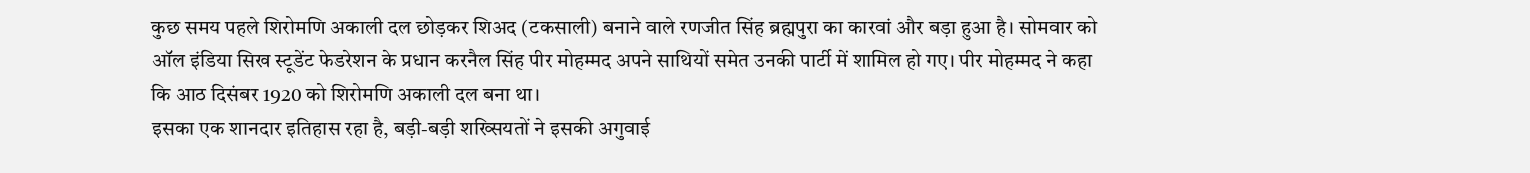कुछ समय पहले शिरोमणि अकाली दल छोड़कर शिअद (टकसाली) बनाने वाले रणजीत सिंह ब्रह्मपुरा का कारवां और बड़ा हुआ है। सोमवार को ऑल इंडिया सिख स्टूडेंट फेडरेशन के प्रधान करनैल सिंह पीर मोहम्मद अपने साथियों समेत उनकी पार्टी में शामिल हो गए। पीर मोहम्मद ने कहा कि आठ दिसंबर 1920 को शिरोमणि अकाली दल बना था।
इसका एक शानदार इतिहास रहा है, बड़ी-बड़ी शख्सियतों ने इसकी अगुवाई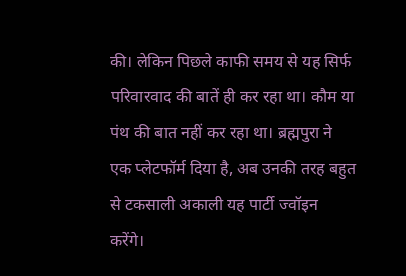की। लेकिन पिछले काफी समय से यह सिर्फ परिवारवाद की बातें ही कर रहा था। कौम या पंथ की बात नहीं कर रहा था। ब्रह्मपुरा ने एक प्लेटफॉर्म दिया है, अब उनकी तरह बहुत से टकसाली अकाली यह पार्टी ज्वॉइन करेंगे।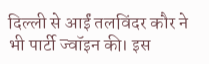दिल्ली से आईं तलविंदर कौर ने भी पार्टी ज्वॉइन की। इस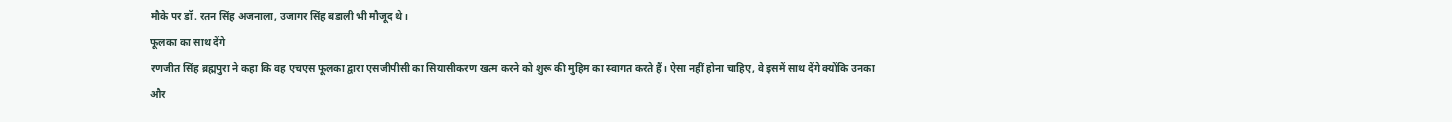मौके पर डॉ. रतन सिंह अजनाला, उजागर सिंह बडाली भी मौजूद थे।
फूलका का साथ देंगे
रणजीत सिंह ब्रह्मपुरा ने कहा कि वह एचएस फूलका द्वारा एसजीपीसी का सियासीकरण खत्म करने को शुरू की मुहिम का स्वागत करते हैं। ऐसा नहीं होना चाहिए, वे इसमें साथ देंगे क्योंकि उनका और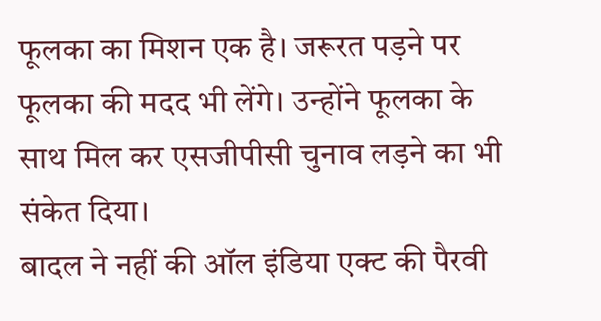फूलका का मिशन एक है। जरूरत पड़ने पर फूलका की मदद भी लेंगे। उन्होंने फूलका के साथ मिल कर एसजीपीसी चुनाव लड़ने का भी संकेत दिया।
बादल ने नहीं की ऑल इंडिया एक्ट की पैरवी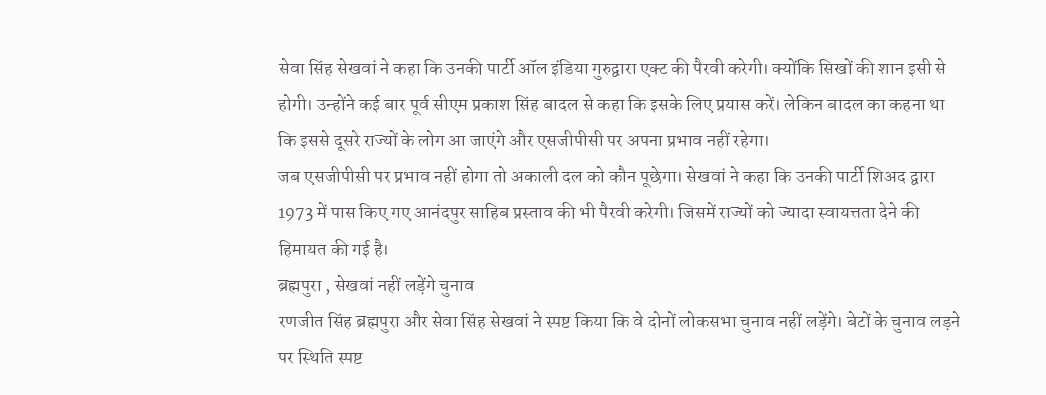सेवा सिंह सेखवां ने कहा कि उनकी पार्टी ऑल इंडिया गुरुद्वारा एक्ट की पैरवी करेगी। क्योंकि सिखों की शान इसी से होगी। उन्होंने कई बार पूर्व सीएम प्रकाश सिंह बादल से कहा कि इसके लिए प्रयास करें। लेकिन बादल का कहना था कि इससे दूसरे राज्यों के लोग आ जाएंगे और एसजीपीसी पर अपना प्रभाव नहीं रहेगा।
जब एसजीपीसी पर प्रभाव नहीं होगा तो अकाली दल को कौन पूछेगा। सेखवां ने कहा कि उनकी पार्टी शिअद द्वारा 1973 में पास किए गए आनंदपुर साहिब प्रस्ताव की भी पैरवी करेगी। जिसमें राज्यों को ज्यादा स्वायत्तता देने की हिमायत की गई है।
ब्रह्मपुरा , सेखवां नहीं लड़ेंगे चुनाव
रणजीत सिंह ब्रह्मपुरा और सेवा सिंह सेखवां ने स्पष्ट किया कि वे दोनों लोकसभा चुनाव नहीं लड़ेंगे। बेटों के चुनाव लड़ने पर स्थिति स्पष्ट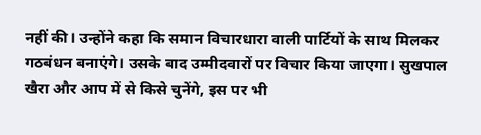नहीं की। उन्होंने कहा कि समान विचारधारा वाली पार्टियों के साथ मिलकर गठबंधन बनाएंगे। उसके बाद उम्मीदवारों पर विचार किया जाएगा। सुखपाल खैरा और आप में से किसे चुनेंगे, इस पर भी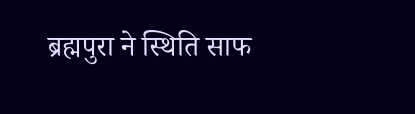ब्रह्मपुरा ने स्थिति साफ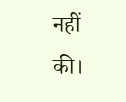नहीं की।